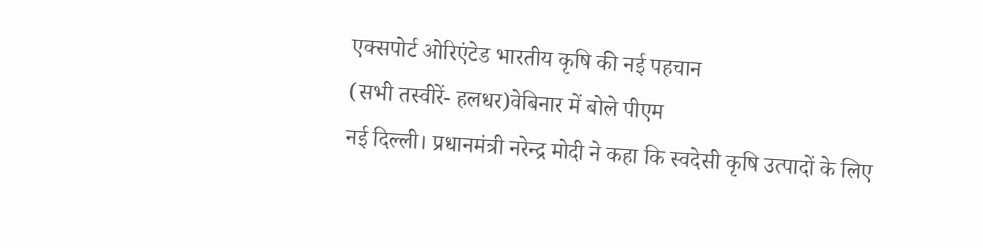एक्सपोर्ट ओरिएंटेड भारतीय कृषि की नई पहचान
(सभी तस्वीरें- हलधर)वेबिनार में बोले पीएम
नई दिल्ली। प्रधानमंत्री नरेन्द्र मोदी ने कहा कि स्वदेसी कृषि उत्पादों के लिए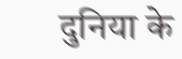दुनिया के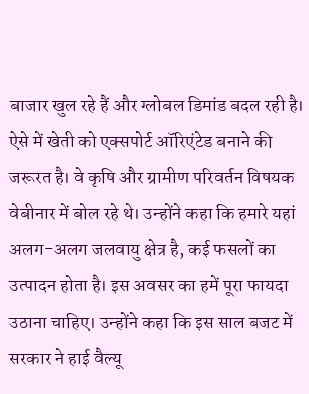बाजार खुल रहे हैं और ग्लोबल डिमांड बदल रही है। ऐसे में खेती को एक्सपोर्ट ऑरिएंटेड बनाने की जरूरत है। वे कृषि और ग्रामीण परिवर्तन विषयक वेबीनार में बोल रहे थे। उन्होंने कहा कि हमारे यहां अलग-अलग जलवायु क्षेत्र है, कई फसलों का उत्पादन होता है। इस अवसर का हमें पूरा फायदा उठाना चाहिए। उन्होंने कहा कि इस साल बजट में सरकार ने हाई वैल्यू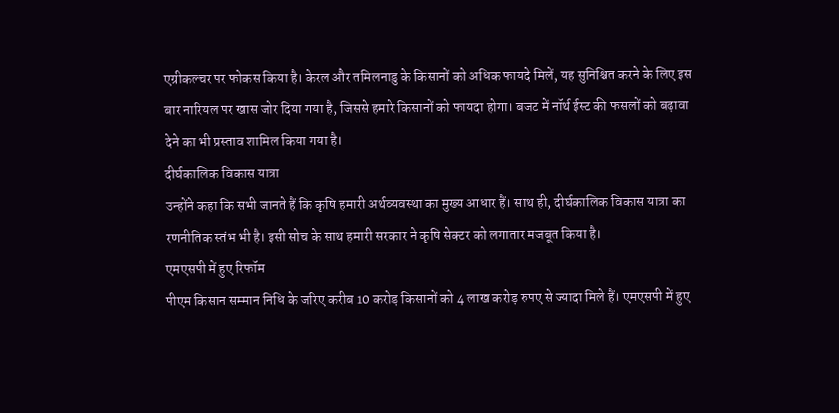एग्रीकल्चर पर फोकस किया है। केरल और तमिलनाडु के किसानों को अधिक फायदे मिलें, यह सुनिश्चित करने के लिए इस बार नारियल पर खास जोर दिया गया है, जिससे हमारे किसानों को फायदा होगा। बजट में नॉर्थ ईस्ट की फसलों को बढ़ावा देने का भी प्रस्ताव शामिल किया गया है।
दीर्घकालिक विकास यात्रा
उन्होंने कहा कि सभी जानते हैं कि कृषि हमारी अर्थव्यवस्था का मुख्य आधार हैं। साथ ही, दीर्घकालिक विकास यात्रा का रणनीतिक स्तंभ भी है। इसी सोच के साथ हमारी सरकार ने कृषि सेक्टर को लगातार मजबूत किया है।
एमएसपी में हुए रिफॉम
पीएम किसान सम्मान निधि के जरिए करीब 10 करोड़ किसानों को 4 लाख करोड़ रुपए से ज्यादा मिले हैं। एमएसपी में हुए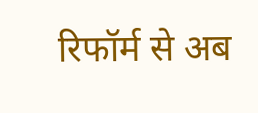रिफॉर्म से अब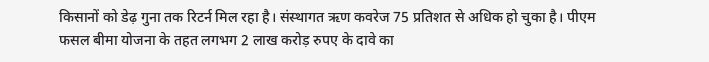किसानों को डेढ़ गुना तक रिटर्न मिल रहा है। संस्थागत ऋण कवरेज 75 प्रतिशत से अधिक हो चुका है। पीएम फसल बीमा योजना के तहत लगभग 2 लाख करोड़ रुपए के दावे का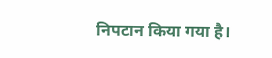निपटान किया गया है।